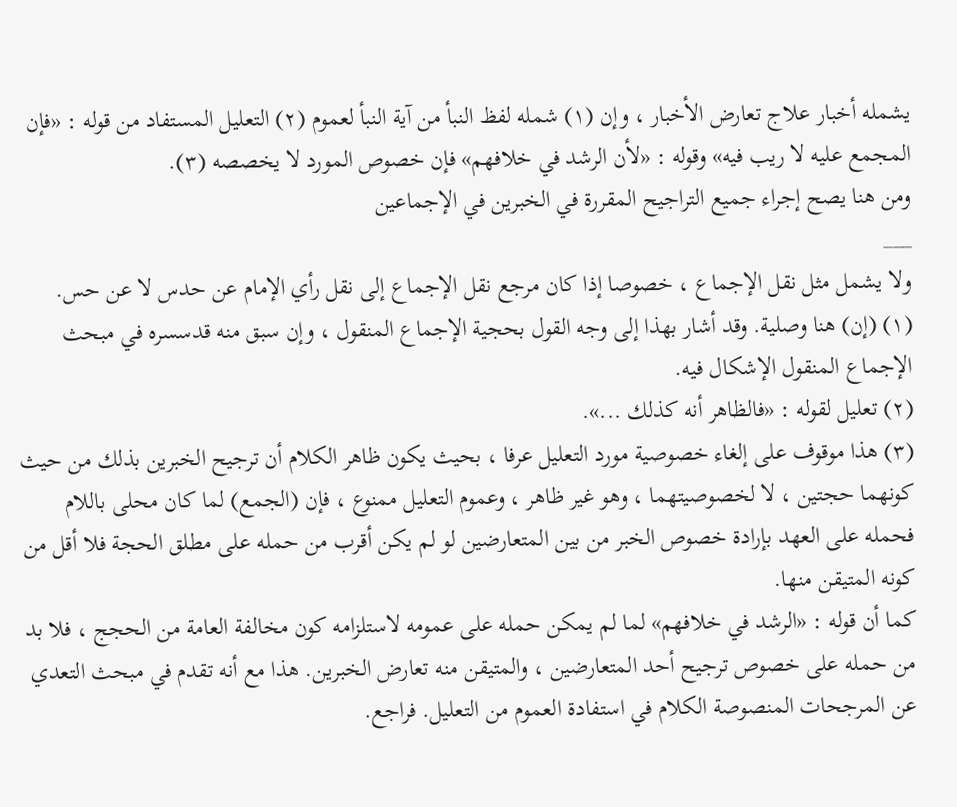يشمله أخبار علاج تعارض الأخبار ، وإن (١) شمله لفظ النبأ من آية النبأ لعموم (٢) التعليل المستفاد من قوله : «فإن المجمع عليه لا ريب فيه» وقوله : «لأن الرشد في خلافهم» فإن خصوص المورد لا يخصصه (٣).
ومن هنا يصح إجراء جميع التراجيح المقررة في الخبرين في الإجماعين
___
ولا يشمل مثل نقل الإجماع ، خصوصا إذا كان مرجع نقل الإجماع إلى نقل رأي الإمام عن حدس لا عن حس.
(١) (إن) هنا وصلية. وقد أشار بهذا إلى وجه القول بحجية الإجماع المنقول ، وإن سبق منه قدسسره في مبحث الإجماع المنقول الإشكال فيه.
(٢) تعليل لقوله : «فالظاهر أنه كذلك ...».
(٣) هذا موقوف على إلغاء خصوصية مورد التعليل عرفا ، بحيث يكون ظاهر الكلام أن ترجيح الخبرين بذلك من حيث كونهما حجتين ، لا لخصوصيتهما ، وهو غير ظاهر ، وعموم التعليل ممنوع ، فإن (الجمع) لما كان محلى باللام فحمله على العهد بإرادة خصوص الخبر من بين المتعارضين لو لم يكن أقرب من حمله على مطلق الحجة فلا أقل من كونه المتيقن منها.
كما أن قوله : «الرشد في خلافهم» لما لم يمكن حمله على عمومه لاستلزامه كون مخالفة العامة من الحجج ، فلا بد من حمله على خصوص ترجيح أحد المتعارضين ، والمتيقن منه تعارض الخبرين. هذا مع أنه تقدم في مبحث التعدي عن المرجحات المنصوصة الكلام في استفادة العموم من التعليل. فراجع.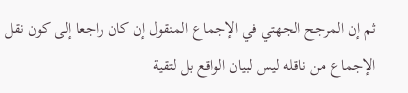ثم إن المرجح الجهتي في الإجماع المنقول إن كان راجعا إلى كون نقل الإجماع من ناقله ليس لبيان الواقع بل لتقية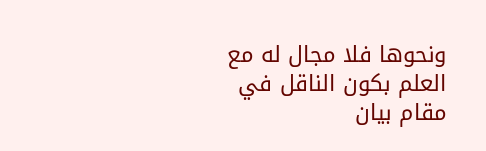ونحوها فلا مجال له مع العلم بكون الناقل في مقام بيان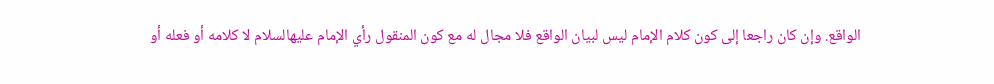الواقع. وإن كان راجعا إلى كون كلام الإمام ليس لبيان الواقع فلا مجال له مع كون المنقول رأي الإمام عليهالسلام لا كلامه أو فعله أو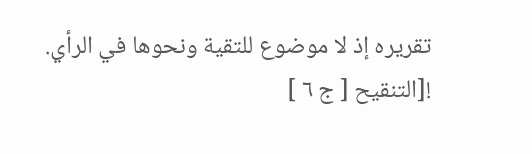تقريره إذ لا موضوع للتقية ونحوها في الرأي.
![التنقيح [ ج ٦ ]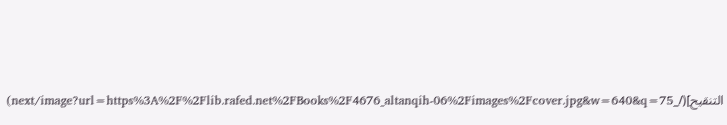التنقيح](/_next/image?url=https%3A%2F%2Flib.rafed.net%2FBooks%2F4676_altanqih-06%2Fimages%2Fcover.jpg&w=640&q=75)